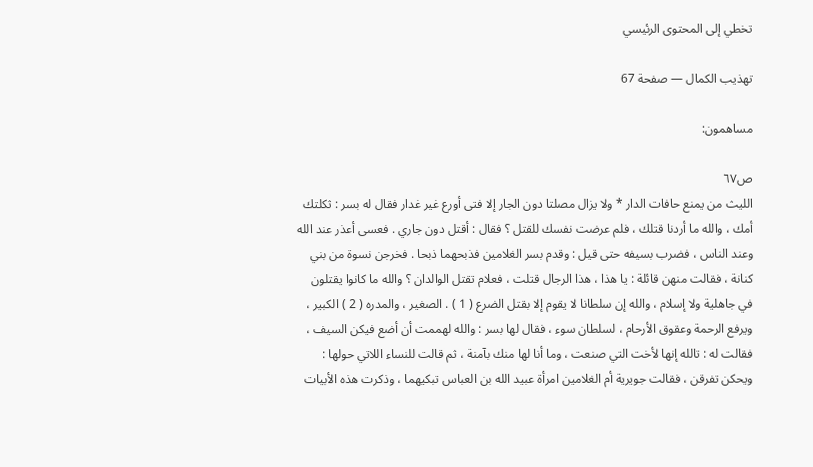تخطي إلى المحتوى الرئيسي

تهذيب الكمال — صفحة 67

مساهمون:

ص٦٧
الليث من يمنع حافات الدار * ولا يزال مصلتا دون الجار إلا فتى أورع غير غدار فقال له بسر : ثكلتك أمك ، والله ما أردنا قتلك ، فلم عرضت نفسك للقتل ؟ فقال : أقتل دون جاري . فعسى أعذر عند الله وعند الناس ، فضرب بسيفه حتى قيل : وقدم بسر الغلامين فذبحهما ذبحا . فخرجن نسوة من بني كنانة ، فقالت منهن قائلة : يا هذا ، هذا الرجال قتلت ، فعلام تقتل الوالدان ؟ والله ما كانوا يقتلون في جاهلية ولا إسلام ، والله إن سلطانا لا يقوم إلا بقتل الضرع ( 1 ) . الصغير ، والمدره ( 2 ) الكبير ، ويرفع الرحمة وعقوق الأرحام ، لسلطان سوء ، فقال لها بسر : والله لهممت أن أضع فيكن السيف ، فقالت له : تالله إنها لأخت التي صنعت ، وما أنا لها منك بآمنة ، ثم قالت للنساء اللاتي حولها : ويحكن تفرقن ، فقالت جويرية أم الغلامين امرأة عبيد الله بن العباس تبكيهما ، وذكرت هذه الأبيات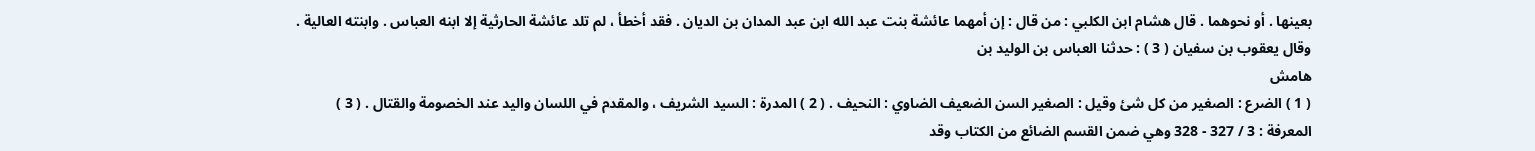بعينها . أو نحوهما . قال هشام ابن الكلبي : من قال : إن أمهما عائشة بنت عبد الله ابن عبد المدان بن الديان . فقد أخطأ ، لم تلد عائشة الحارثية إلا ابنه العباس . وابنته العالية . وقال يعقوب بن سفيان ( 3 ) : حدثنا العباس بن الوليد بن
هامش
( 1 ) الضرع : الصغير من كل شئ وقيل : الصغير السن الضعيف الضاوي : النحيف . ( 2 ) المدرة : السيد الشريف ، والمقدم في اللسان واليد عند الخصومة والقتال . ( 3 ) المعرفة : 3 / 327 - 328 وهي ضمن القسم الضائع من الكتاب وقد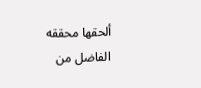ألحقها محققه الفاضل من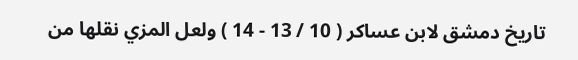تاريخ دمشق لابن عساكر ( 10 / 13 - 14 ) ولعل المزي نقلها من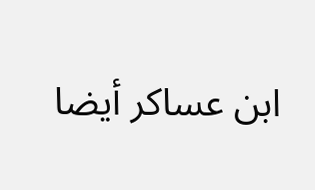ابن عساكر أيضا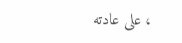، على عادته